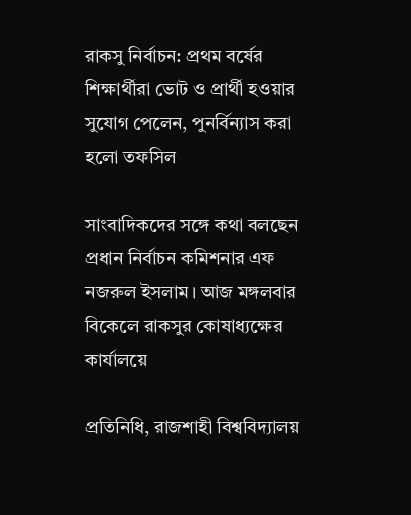রাকসু নির্বাচন: প্রথম বর্ষের শিক্ষার্থীরা ভোট ও প্রার্থী হওয়ার সুযোগ পেলেন, পুনর্বিন্যাস করা হলো তফসিল

সাংবাদিকদের সঙ্গে কথা বলছেন প্রধান নির্বাচন কমিশনার এফ নজরুল ইসলাম। আজ মঙ্গলবার বিকেলে রাকসুর কোষাধ্যক্ষের কার্যালয়ে

প্রতিনিধি, রাজশাহী বিশ্ববিদ্যালয়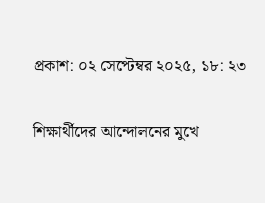প্রকাশ: ০২ সেপ্টেম্বর ২০২৫, ১৮: ২৩

শিক্ষার্থীদের আন্দোলনের মুখে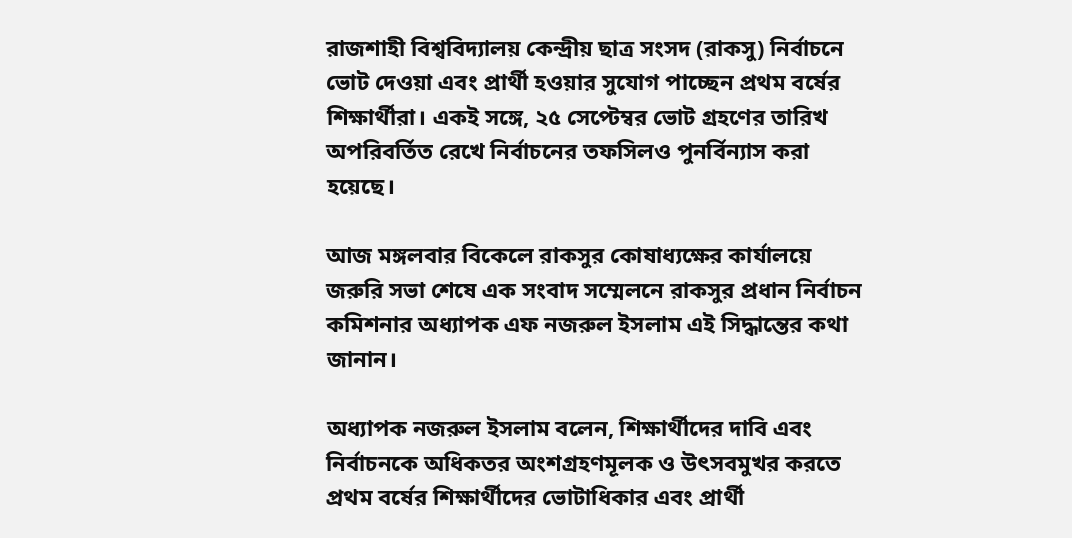রাজশাহী বিশ্ববিদ্যালয় কেন্দ্রীয় ছাত্র সংসদ (রাকসু) নির্বাচনে ভোট দেওয়া এবং প্রার্থী হওয়ার সুযোগ পাচ্ছেন প্রথম বর্ষের শিক্ষার্থীরা। একই সঙ্গে, ২৫ সেপ্টেম্বর ভোট গ্রহণের তারিখ অপরিবর্তিত রেখে নির্বাচনের তফসিলও পুনর্বিন্যাস করা হয়েছে।

আজ মঙ্গলবার বিকেলে রাকসুর কোষাধ্যক্ষের কার্যালয়ে জরুরি সভা শেষে এক সংবাদ সম্মেলনে রাকসুর প্রধান নির্বাচন কমিশনার অধ্যাপক এফ নজরুল ইসলাম এই সিদ্ধান্তের কথা জানান।

অধ্যাপক নজরুল ইসলাম বলেন, শিক্ষার্থীদের দাবি এবং নির্বাচনকে অধিকতর অংশগ্রহণমূলক ও উৎসবমুখর করতে প্রথম বর্ষের শিক্ষার্থীদের ভোটাধিকার এবং প্রার্থী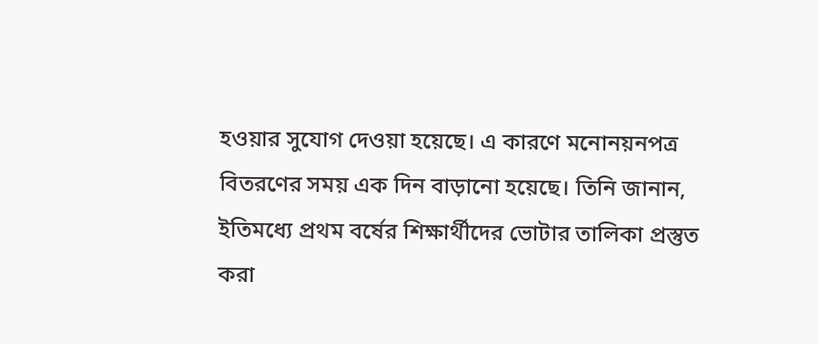হওয়ার সুযোগ দেওয়া হয়েছে। এ কারণে মনোনয়নপত্র বিতরণের সময় এক দিন বাড়ানো হয়েছে। তিনি জানান, ইতিমধ্যে প্রথম বর্ষের শিক্ষার্থীদের ভোটার তালিকা প্রস্তুত করা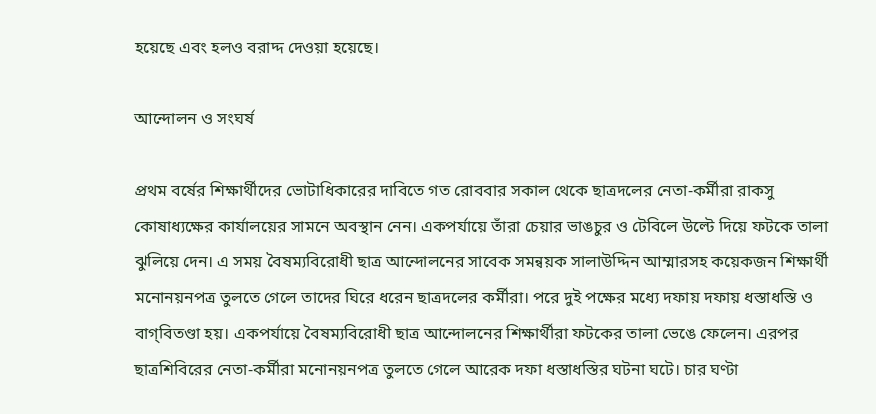হয়েছে এবং হলও বরাদ্দ দেওয়া হয়েছে।

আন্দোলন ও সংঘর্ষ

প্রথম বর্ষের শিক্ষার্থীদের ভোটাধিকারের দাবিতে গত রোববার সকাল থেকে ছাত্রদলের নেতা-কর্মীরা রাকসু কোষাধ্যক্ষের কার্যালয়ের সামনে অবস্থান নেন। একপর্যায়ে তাঁরা চেয়ার ভাঙচুর ও টেবিলে উল্টে দিয়ে ফটকে তালা ঝুলিয়ে দেন। এ সময় বৈষম্যবিরোধী ছাত্র আন্দোলনের সাবেক সমন্বয়ক সালাউদ্দিন আম্মারসহ কয়েকজন শিক্ষার্থী মনোনয়নপত্র তুলতে গেলে তাদের ঘিরে ধরেন ছাত্রদলের কর্মীরা। পরে দুই পক্ষের মধ্যে দফায় দফায় ধস্তাধস্তি ও বাগ্‌বিতণ্ডা হয়। একপর্যায়ে বৈষম্যবিরোধী ছাত্র আন্দোলনের শিক্ষার্থীরা ফটকের তালা ভেঙে ফেলেন। এরপর ছাত্রশিবিরের নেতা-কর্মীরা মনোনয়নপত্র তুলতে গেলে আরেক দফা ধস্তাধস্তির ঘটনা ঘটে। চার ঘণ্টা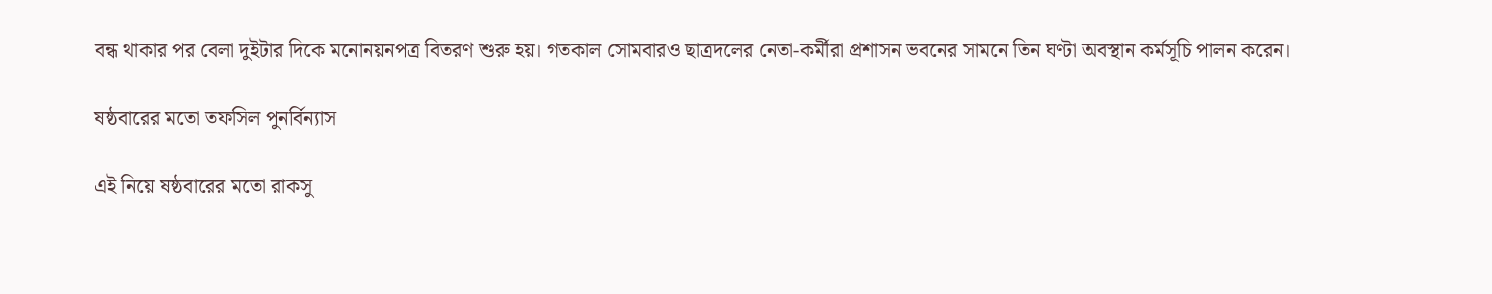বন্ধ থাকার পর বেলা দুইটার দিকে মনোনয়নপত্র বিতরণ শুরু হয়। গতকাল সোমবারও ছাত্রদলের নেতা-কর্মীরা প্রশাসন ভবনের সামনে তিন ঘণ্টা অবস্থান কর্মসূচি পালন করেন।

ষষ্ঠবারের মতো তফসিল পুনর্বিন্যাস

এই নিয়ে ষষ্ঠবারের মতো রাকসু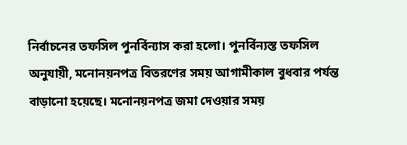নির্বাচনের তফসিল পুনর্বিন্যাস করা হলো। পুনর্বিন্যস্ত তফসিল অনুযায়ী, মনোনয়নপত্র বিতরণের সময় আগামীকাল বুধবার পর্যন্ত বাড়ানো হয়েছে। মনোনয়নপত্র জমা দেওয়ার সময়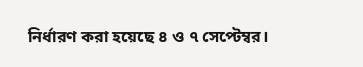নির্ধারণ করা হয়েছে ৪ ও ৭ সেপ্টেম্বর।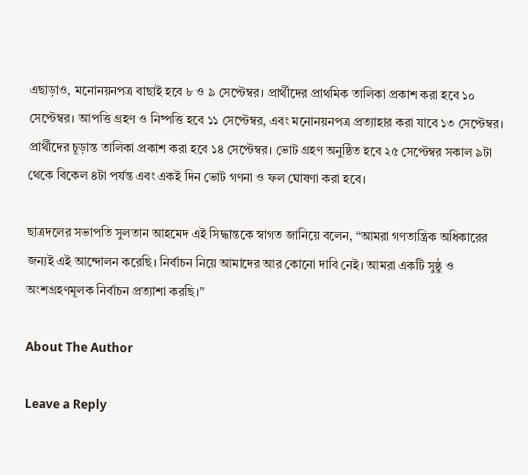এছাড়াও, মনোনয়নপত্র বাছাই হবে ৮ ও ৯ সেপ্টেম্বর। প্রার্থীদের প্রাথমিক তালিকা প্রকাশ করা হবে ১০ সেপ্টেম্বর। আপত্তি গ্রহণ ও নিষ্পত্তি হবে ১১ সেপ্টেম্বর, এবং মনোনয়নপত্র প্রত্যাহার করা যাবে ১৩ সেপ্টেম্বর। প্রার্থীদের চূড়ান্ত তালিকা প্রকাশ করা হবে ১৪ সেপ্টেম্বর। ভোট গ্রহণ অনুষ্ঠিত হবে ২৫ সেপ্টেম্বর সকাল ৯টা থেকে বিকেল ৪টা পর্যন্ত এবং একই দিন ভোট গণনা ও ফল ঘোষণা করা হবে।

ছাত্রদলের সভাপতি সুলতান আহমেদ এই সিদ্ধান্তকে স্বাগত জানিয়ে বলেন, “আমরা গণতান্ত্রিক অধিকারের জন্যই এই আন্দোলন করেছি। নির্বাচন নিয়ে আমাদের আর কোনো দাবি নেই। আমরা একটি সুষ্ঠু ও অংশগ্রহণমূলক নির্বাচন প্রত্যাশা করছি।”

About The Author

Leave a Reply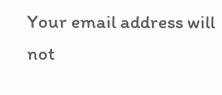Your email address will not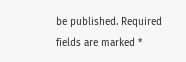be published. Required fields are marked *